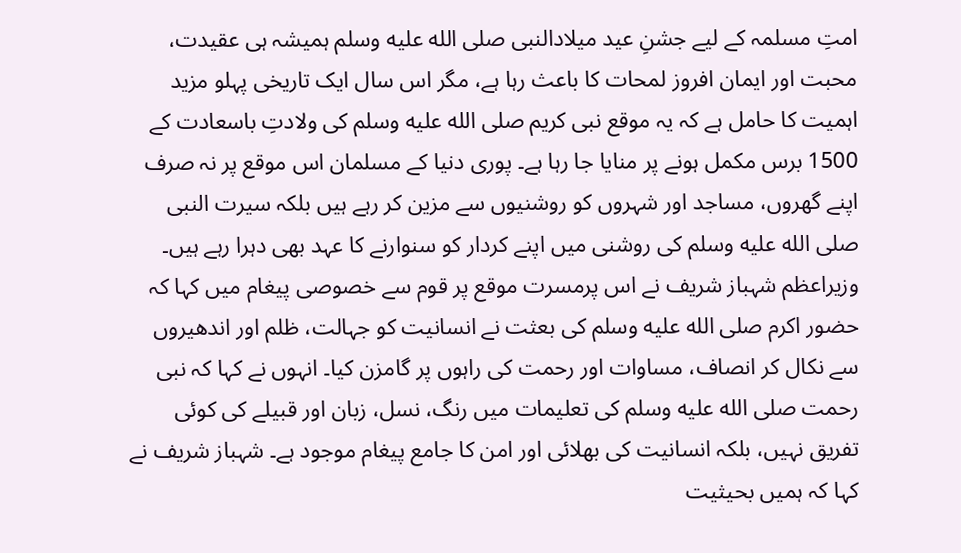امتِ مسلمہ کے لیے جشنِ عید میلادالنبی صلى الله عليه وسلم ہمیشہ ہی عقیدت، محبت اور ایمان افروز لمحات کا باعث رہا ہے، مگر اس سال ایک تاریخی پہلو مزید اہمیت کا حامل ہے کہ یہ موقع نبی کریم صلى الله عليه وسلم کی ولادتِ باسعادت کے 1500 برس مکمل ہونے پر منایا جا رہا ہے۔ پوری دنیا کے مسلمان اس موقع پر نہ صرف اپنے گھروں، مساجد اور شہروں کو روشنیوں سے مزین کر رہے ہیں بلکہ سیرت النبی صلى الله عليه وسلم کی روشنی میں اپنے کردار کو سنوارنے کا عہد بھی دہرا رہے ہیں۔
وزیراعظم شہباز شریف نے اس پرمسرت موقع پر قوم سے خصوصی پیغام میں کہا کہ حضور اکرم صلى الله عليه وسلم کی بعثت نے انسانیت کو جہالت، ظلم اور اندھیروں سے نکال کر انصاف، مساوات اور رحمت کی راہوں پر گامزن کیا۔ انہوں نے کہا کہ نبی رحمت صلى الله عليه وسلم کی تعلیمات میں رنگ، نسل، زبان اور قبیلے کی کوئی تفریق نہیں، بلکہ انسانیت کی بھلائی اور امن کا جامع پیغام موجود ہے۔ شہباز شریف نے کہا کہ ہمیں بحیثیت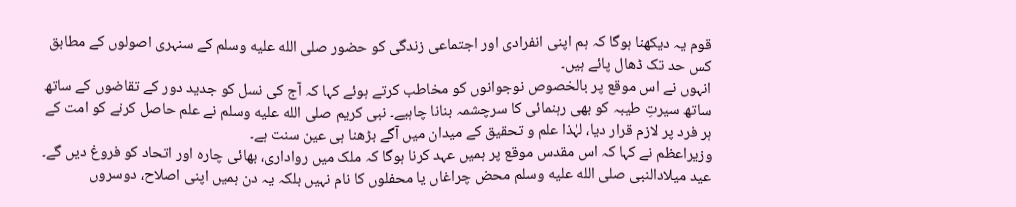قوم یہ دیکھنا ہوگا کہ ہم اپنی انفرادی اور اجتماعی زندگی کو حضور صلى الله عليه وسلم کے سنہری اصولوں کے مطابق کس حد تک ڈھال پائے ہیں۔
انہوں نے اس موقع پر بالخصوص نوجوانوں کو مخاطب کرتے ہوئے کہا کہ آج کی نسل کو جدید دور کے تقاضوں کے ساتھ ساتھ سیرتِ طیبہ کو بھی رہنمائی کا سرچشمہ بنانا چاہیے۔ نبی کریم صلى الله عليه وسلم نے علم حاصل کرنے کو امت کے ہر فرد پر لازم قرار دیا، لہٰذا علم و تحقیق کے میدان میں آگے بڑھنا ہی عین سنت ہے۔
وزیراعظم نے کہا کہ اس مقدس موقع پر ہمیں عہد کرنا ہوگا کہ ملک میں رواداری، بھائی چارہ اور اتحاد کو فروغ دیں گے۔ عید میلادالنبی صلى الله عليه وسلم محض چراغاں یا محفلوں کا نام نہیں بلکہ یہ دن ہمیں اپنی اصلاح، دوسروں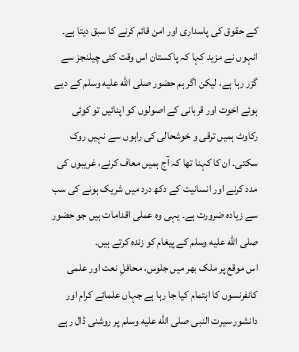کے حقوق کی پاسداری اور امن قائم کرنے کا سبق دیتا ہے۔
انہوں نے مزید کہا کہ پاکستان اس وقت کئی چیلنجز سے گزر رہا ہے، لیکن اگر ہم حضور صلى الله عليه وسلم کے دیے ہوئے اخوت اور قربانی کے اصولوں کو اپنائیں تو کوئی رکاوٹ ہمیں ترقی و خوشحالی کی راہوں سے نہیں روک سکتی۔ ان کا کہنا تھا کہ آج ہمیں معاف کرنے، غریبوں کی مدد کرنے اور انسانیت کے دکھ درد میں شریک ہونے کی سب سے زیادہ ضرورت ہے۔ یہی وہ عملی اقدامات ہیں جو حضور صلى الله عليه وسلم کے پیغام کو زندہ کرتے ہیں۔
اس موقع پر ملک بھر میں جلوس، محافلِ نعت اور علمی کانفرنسوں کا اہتمام کیا جا رہا ہے جہاں علمائے کرام اور دانشور سیرت النبی صلى الله عليه وسلم پر روشنی ڈال رہے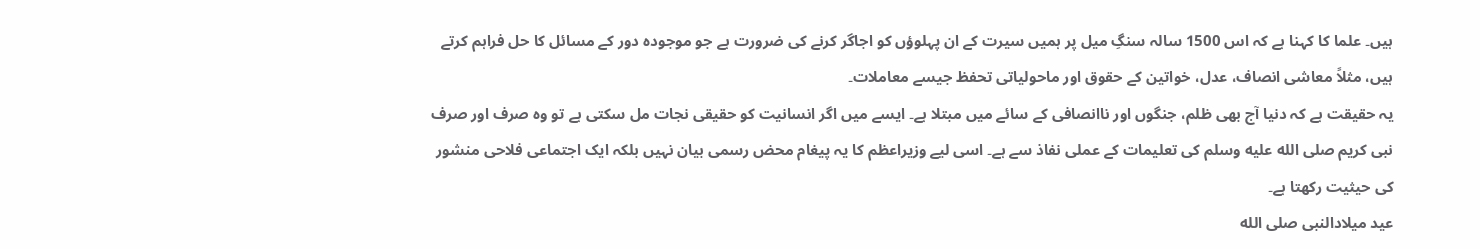ہیں۔ علما کا کہنا ہے کہ اس 1500 سالہ سنگِ میل پر ہمیں سیرت کے ان پہلوؤں کو اجاگر کرنے کی ضرورت ہے جو موجودہ دور کے مسائل کا حل فراہم کرتے ہیں، مثلاً معاشی انصاف، عدل، خواتین کے حقوق اور ماحولیاتی تحفظ جیسے معاملات۔
یہ حقیقت ہے کہ دنیا آج بھی ظلم، جنگوں اور ناانصافی کے سائے میں مبتلا ہے۔ ایسے میں اگر انسانیت کو حقیقی نجات مل سکتی ہے تو وہ صرف اور صرف نبی کریم صلى الله عليه وسلم کی تعلیمات کے عملی نفاذ سے ہے۔ اسی لیے وزیراعظم کا یہ پیغام محض رسمی بیان نہیں بلکہ ایک اجتماعی فلاحی منشور کی حیثیت رکھتا ہے۔
عید میلادالنبی صلى الله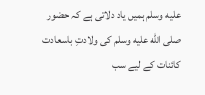عليه وسلم ہمیں یاد دلاتی ہے کہ حضور صلى الله عليه وسلم کی ولادتِ باسعادت کائنات کے لیے سب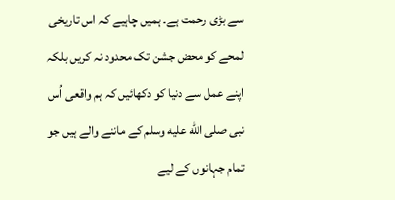سے بڑی رحمت ہے۔ ہمیں چاہیے کہ اس تاریخی لمحے کو محض جشن تک محدود نہ کریں بلکہ اپنے عمل سے دنیا کو دکھائیں کہ ہم واقعی اُس نبی صلى الله عليه وسلم کے ماننے والے ہیں جو تمام جہانوں کے لیے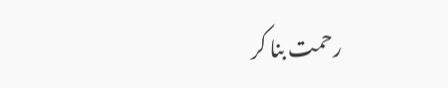رحمت بنا کر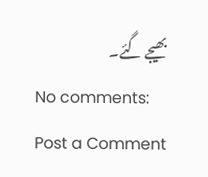بھیجے گئے۔
No comments:
Post a Comment